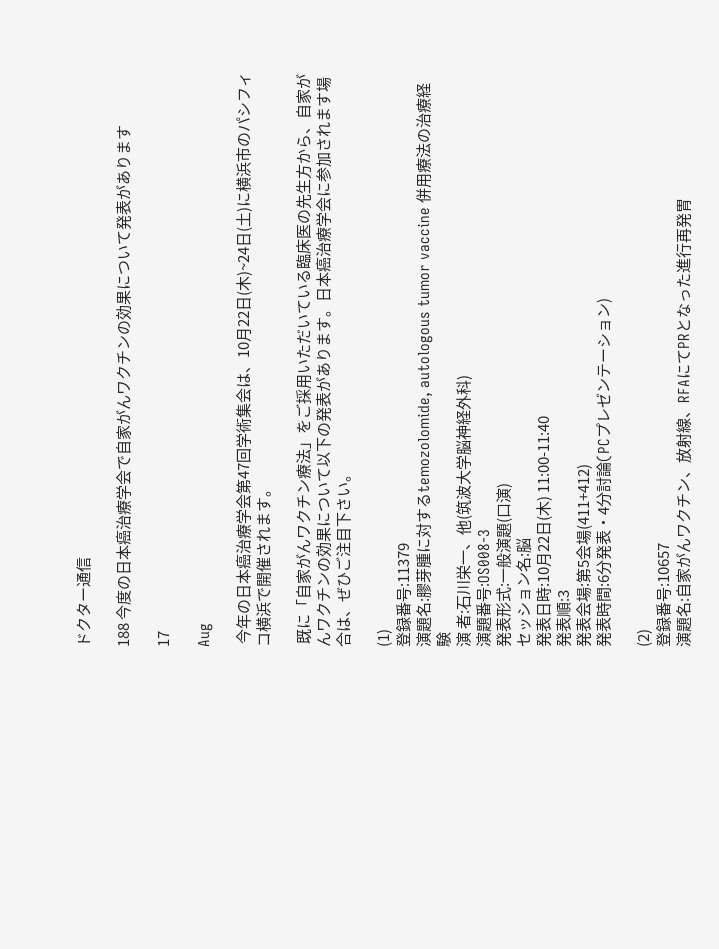ドクター通信

188 今度の日本癌治療学会で自家がんワクチンの効果について発表があります

17

Aug

 今年の日本癌治療学会第47回学術集会は、10月22日(木)~24日(土)に横浜市のパシフィコ横浜で開催されます。

 既に「自家がんワクチン療法」をご採用いただいている臨床医の先生方から、自家がんワクチンの効果について以下の発表があります。日本癌治療学会に参加されます場合は、ぜひご注目下さい。

(1)
登録番号:11379
演題名:膠芽腫に対するtemozolomide, autologous tumor vaccine 併用療法の治療経験
演 者:石川栄一、他(筑波大学脳神経外科)
演題番号:OS008-3
発表形式:一般演題(口演)
セッション名:脳
発表日時:10月22日(木) 11:00-11:40
発表順:3
発表会場:第5会場(411+412)
発表時間:6分発表・4分討論(PCプレゼンテーション)

(2)
登録番号:10657
演題名:自家がんワクチン、放射線、RFAにてPRとなった進行再発胃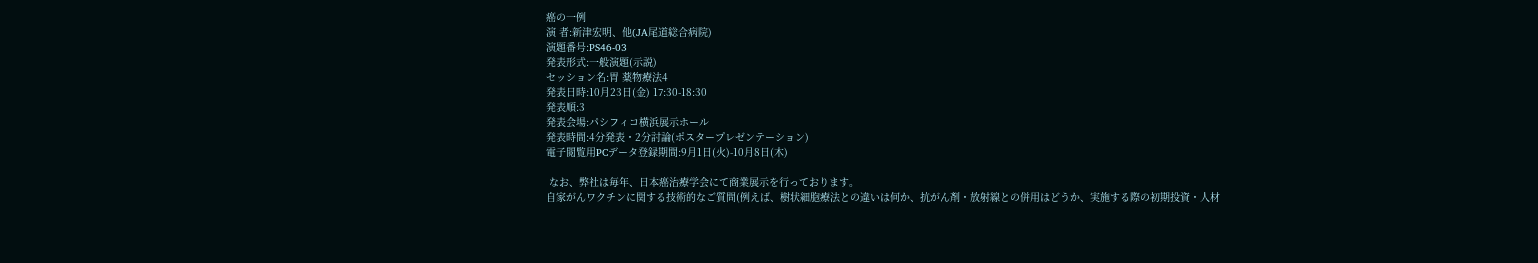癌の一例
演 者:新津宏明、他(JA尾道総合病院)
演題番号:PS46-03
発表形式:一般演題(示説)
セッション名:胃 薬物療法4
発表日時:10月23日(金) 17:30-18:30
発表順:3
発表会場:パシフィコ横浜展示ホール
発表時間:4分発表・2分討論(ポスタープレゼンテーション)
電子閲覧用PCデータ登録期間:9月1日(火)-10月8日(木)

 なお、弊社は毎年、日本癌治療学会にて商業展示を行っております。
自家がんワクチンに関する技術的なご質問(例えば、樹状細胞療法との違いは何か、抗がん剤・放射線との併用はどうか、実施する際の初期投資・人材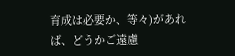育成は必要か、等々)があれば、どうかご遠慮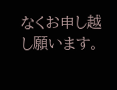なくお申し越し願います。